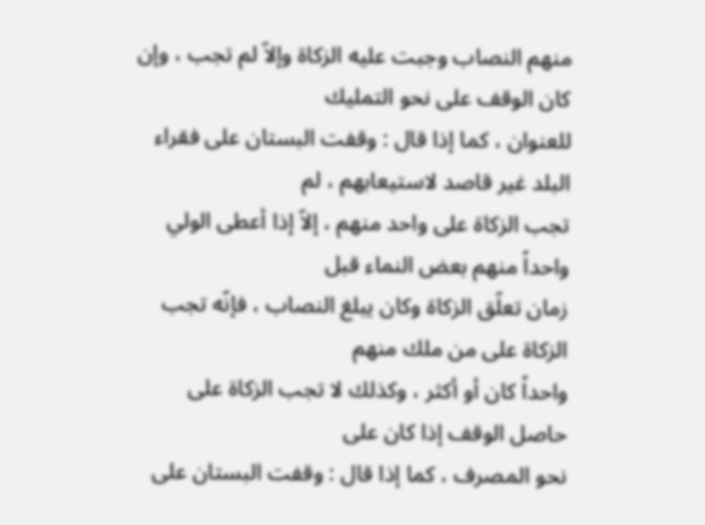منهم النصاب وجبت عليه الزكاة وإلاّ لم تجب ، وإن كان الوقف على نحو التمليك
للعنوان ، كما إذا قال : وقفت البستان على فقراء البلد غير قاصد لاستيعابهم ، لم
تجب الزكاة على واحد منهم ، إلاّ إذا أعطى الولي واحداً منهم بعض النماء قبل
زمان تعلّق الزكاة وكان يبلغ النصاب ، فإنّه تجب الزكاة على من ملك منهم
واحداً كان أو أكثر ، وكذلك لا تجب الزكاة على حاصل الوقف إذا كان على
نحو المصرف ، كما إذا قال : وقفت البستان على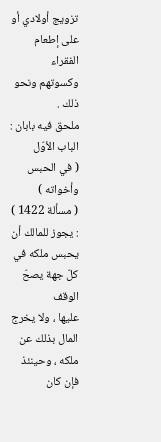تزويج أولادي أو على إطعام
الفقراء وكسوتهم ونحو ذلك .
ملحق فيه بابان :
الباب الأوّل
( في الحبس وأخواته )
( مسألة 1422 ) : يجوز للمالك أن يحبس ملكه في كلّ جهة يصحّ الوقف
عليها ، ولا يخرج المال بذلك عن ملكه ، وحينئذ فإن كان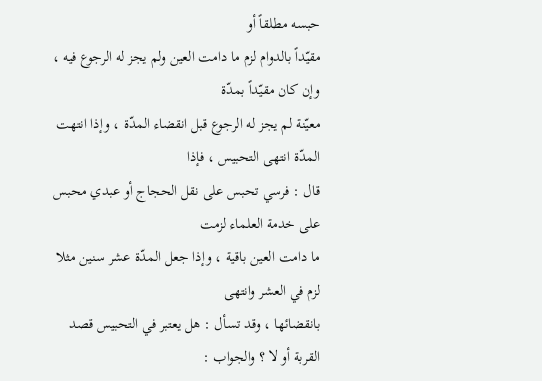حبسه مطلقاً أو
مقيّداً بالدوام لزم ما دامت العين ولم يجز له الرجوع فيه ، وإن كان مقيّداً بمدّة
معيّنة لم يجز له الرجوع قبل انقضاء المدّة ، وإذا انتهت المدّة انتهى التحبيس ، فإذا
قال : فرسي تحبس على نقل الحجاج أو عبدي محبس على خدمة العلماء لزمت
ما دامت العين باقية ، وإذا جعل المدّة عشر سنين مثلا لزم في العشر وانتهى
بانقضائها ، وقد تسأل : هل يعتبر في التحبيس قصد القربة أو لا ؟ والجواب :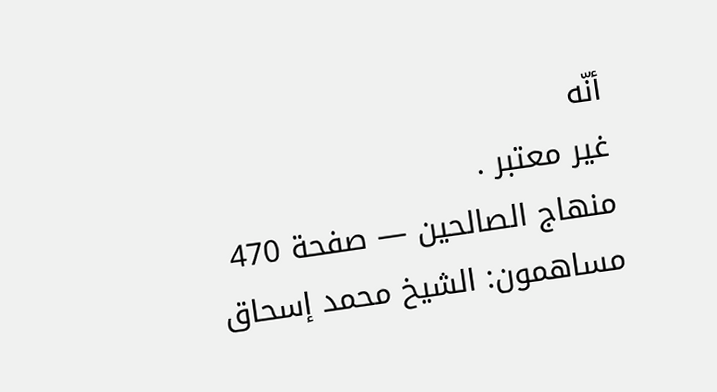أنّه
غير معتبر .
منهاج الصالحين — صفحة 470
مساهمون: الشيخ محمد إسحاق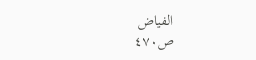الفياض
ص٤٧٠